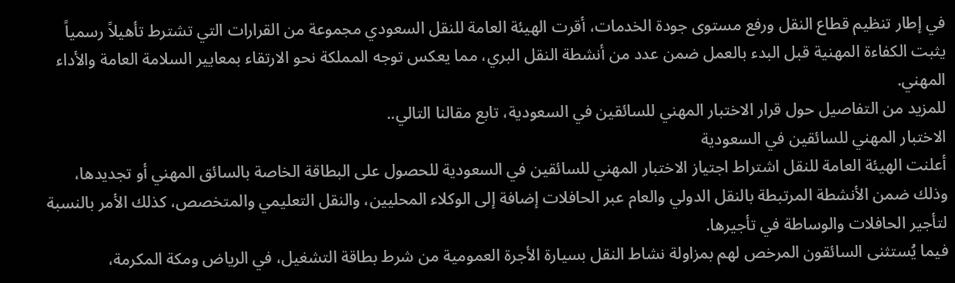في إطار تنظيم قطاع النقل ورفع مستوى جودة الخدمات، أقرت الهيئة العامة للنقل السعودي مجموعة من القرارات التي تشترط تأهيلاً رسمياً يثبت الكفاءة المهنية قبل البدء بالعمل ضمن عدد من أنشطة النقل البري، مما يعكس توجه المملكة نحو الارتقاء بمعايير السلامة العامة والأداء المهني.
للمزيد من التفاصيل حول قرار الاختبار المهني للسائقين في السعودية، تابع مقالنا التالي..
الاختبار المهني للسائقين في السعودية
أعلنت الهيئة العامة للنقل اشتراط اجتياز الاختبار المهني للسائقين في السعودية للحصول على البطاقة الخاصة بالسائق المهني أو تجديدها، وذلك ضمن الأنشطة المرتبطة بالنقل الدولي والعام عبر الحافلات إضافة إلى الوكلاء المحليين، والنقل التعليمي والمتخصص، كذلك الأمر بالنسبة لتأجير الحافلات والوساطة في تأجيرها.
فيما يُستثنى السائقون المرخص لهم بمزاولة نشاط النقل بسيارة الأجرة العمومية من شرط بطاقة التشغيل، في الرياض ومكة المكرمة،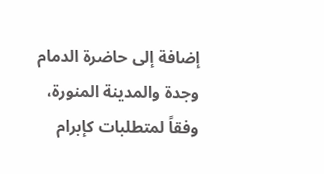إضافة إلى حاضرة الدمام وجدة والمدينة المنورة، وفقاً لمتطلبات كإبرام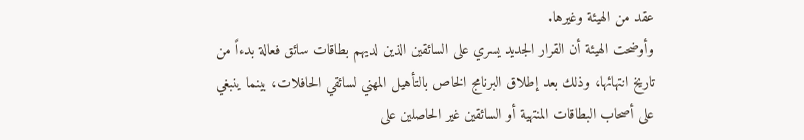عقد من الهيئة وغيرها.
وأوضحت الهيئة أن القرار الجديد يسري على السائقين الذين لديهم بطاقات سائق فعالة بدءاً من تاريخ انتهائها، وذلك بعد إطلاق البرنامج الخاص بالتأهيل المهني لسائقي الحافلات، بينما ينبغي على أصحاب البطاقات المنتهية أو السائقين غير الحاصلين على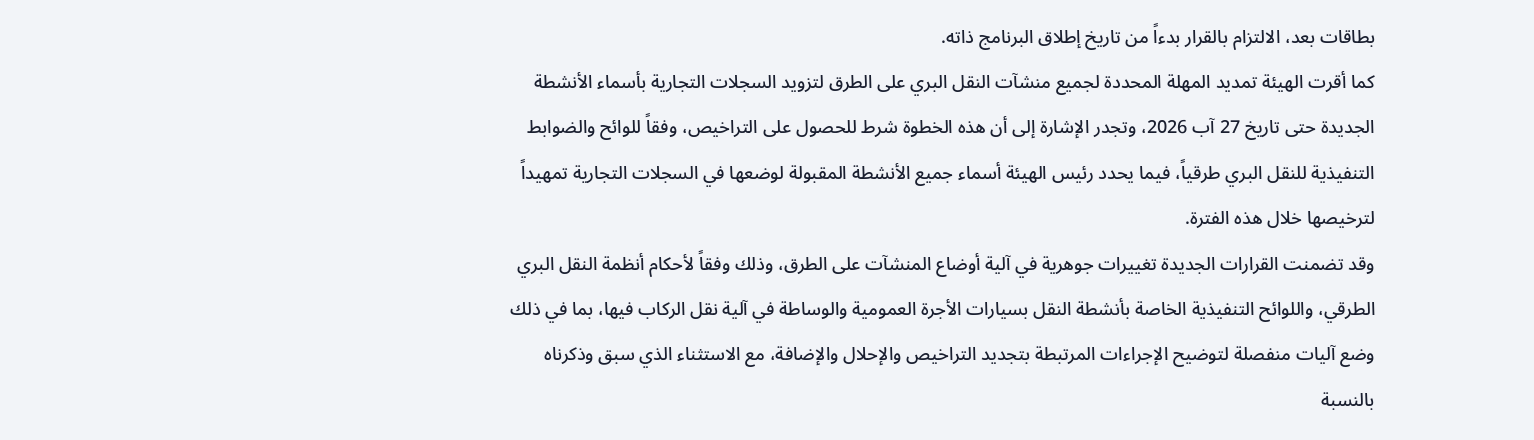بطاقات بعد، الالتزام بالقرار بدءاً من تاريخ إطلاق البرنامج ذاته.
كما أقرت الهيئة تمديد المهلة المحددة لجميع منشآت النقل البري على الطرق لتزويد السجلات التجارية بأسماء الأنشطة الجديدة حتى تاريخ 27 آب 2026، وتجدر الإشارة إلى أن هذه الخطوة شرط للحصول على التراخيص، وفقاً للوائح والضوابط التنفيذية للنقل البري طرقياً، فيما يحدد رئيس الهيئة أسماء جميع الأنشطة المقبولة لوضعها في السجلات التجارية تمهيداً لترخيصها خلال هذه الفترة.
وقد تضمنت القرارات الجديدة تغييرات جوهرية في آلية أوضاع المنشآت على الطرق، وذلك وفقاً لأحكام أنظمة النقل البري الطرقي، واللوائح التنفيذية الخاصة بأنشطة النقل بسيارات الأجرة العمومية والوساطة في آلية نقل الركاب فيها، بما في ذلك وضع آليات منفصلة لتوضيح الإجراءات المرتبطة بتجديد التراخيص والإحلال والإضافة، مع الاستثناء الذي سبق وذكرناه بالنسبة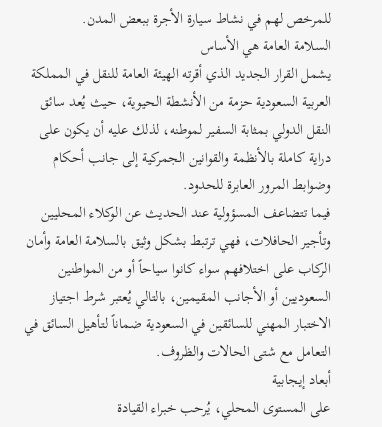للمرخص لهم في نشاط سيارة الأجرة ببعض المدن.
السلامة العامة هي الأساس
يشمل القرار الجديد الذي أقرته الهيئة العامة للنقل في المملكة العربية السعودية حزمة من الأنشطة الحيوية، حيث يُعد سائق النقل الدولي بمثابة السفير لموطنه، لذلك عليه أن يكون على دراية كاملة بالأنظمة والقوانين الجمركية إلى جانب أحكام وضوابط المرور العابرة للحدود.
فيما تتضاعف المسؤولية عند الحديث عن الوكلاء المحليين وتأجير الحافلات، فهي ترتبط بشكل وثيق بالسلامة العامة وأمان الركاب على اختلافهم سواء كانوا سياحاً أو من المواطنين السعوديين أو الأجانب المقيمين، بالتالي يُعتبر شرط اجتياز الاختبار المهني للسائقين في السعودية ضماناً لتأهيل السائق في التعامل مع شتى الحالات والظروف.
أبعاد إيجابية
على المستوى المحلي، يُرحب خبراء القيادة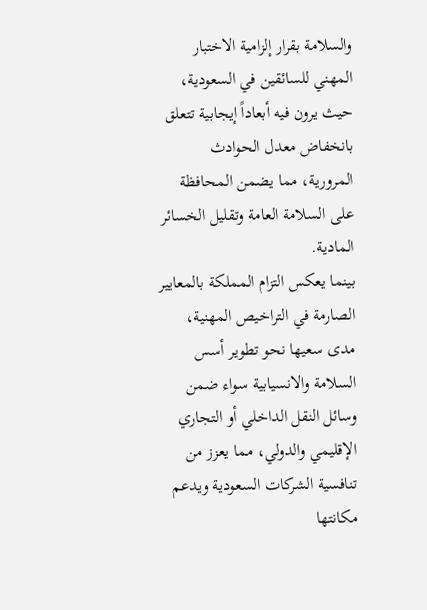والسلامة بقرار إلزامية الاختبار المهني للسائقين في السعودية، حيث يرون فيه أبعاداً إيجابية تتعلق بانخفاض معدل الحوادث المرورية، مما يضمن المحافظة على السلامة العامة وتقليل الخسائر المادية.
بينما يعكس التزام المملكة بالمعايير الصارمة في التراخيص المهنية، مدى سعيها نحو تطوير أسس السلامة والانسيابية سواء ضمن وسائل النقل الداخلي أو التجاري الإقليمي والدولي، مما يعزز من تنافسية الشركات السعودية ويدعم مكانتها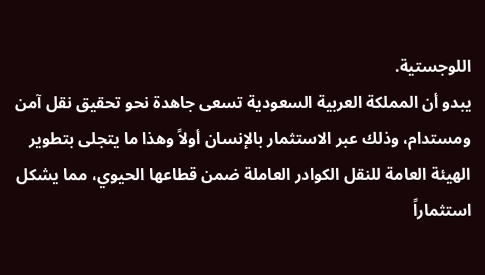اللوجستية.
يبدو أن المملكة العربية السعودية تسعى جاهدة نحو تحقيق نقل آمن ومستدام، وذلك عبر الاستثمار بالإنسان أولاً وهذا ما يتجلى بتطوير الهيئة العامة للنقل الكوادر العاملة ضمن قطاعها الحيوي، مما يشكل استثماراً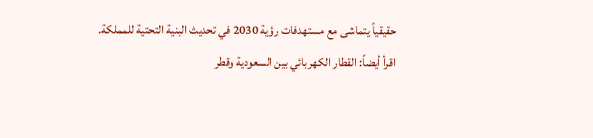حقيقياً يتماشى مع مستهدفات رؤية 2030 في تحديث البنية التحتية للمملكة.
اقرأ أيضاً: القطار الكهربائي بين السعودية وقطر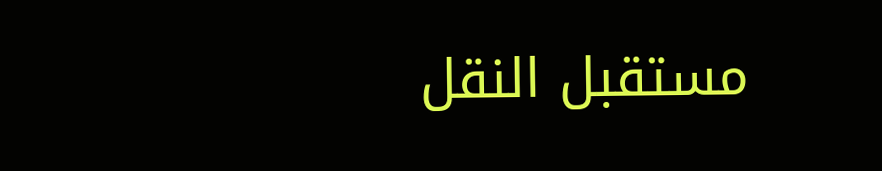مستقبل النقل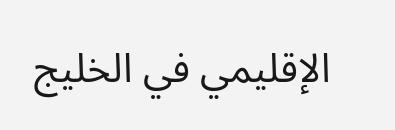الإقليمي في الخليج